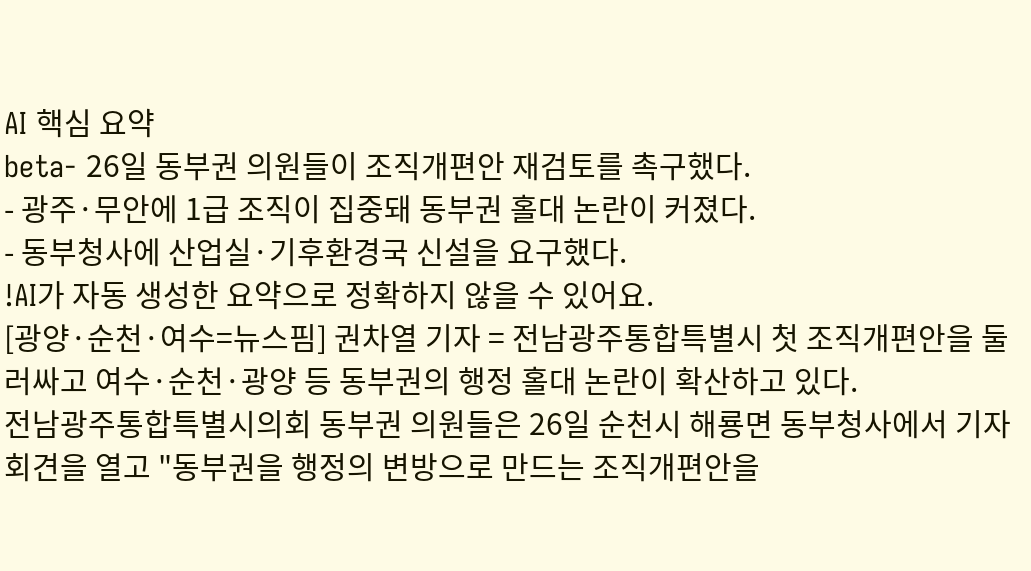AI 핵심 요약
beta- 26일 동부권 의원들이 조직개편안 재검토를 촉구했다.
- 광주·무안에 1급 조직이 집중돼 동부권 홀대 논란이 커졌다.
- 동부청사에 산업실·기후환경국 신설을 요구했다.
!AI가 자동 생성한 요약으로 정확하지 않을 수 있어요.
[광양·순천·여수=뉴스핌] 권차열 기자 = 전남광주통합특별시 첫 조직개편안을 둘러싸고 여수·순천·광양 등 동부권의 행정 홀대 논란이 확산하고 있다.
전남광주통합특별시의회 동부권 의원들은 26일 순천시 해룡면 동부청사에서 기자회견을 열고 "동부권을 행정의 변방으로 만드는 조직개편안을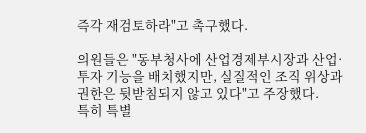즉각 재검토하라"고 촉구했다.

의원들은 "동부청사에 산업경제부시장과 산업·투자 기능을 배치했지만, 실질적인 조직 위상과 권한은 뒷받침되지 않고 있다"고 주장했다.
특히 특별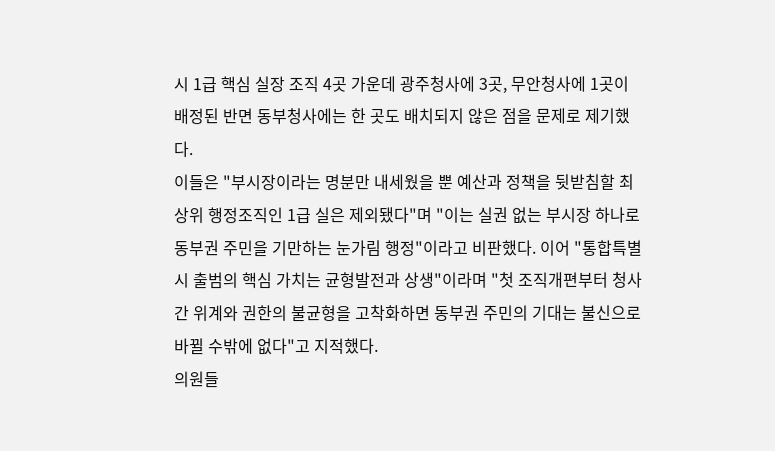시 1급 핵심 실장 조직 4곳 가운데 광주청사에 3곳, 무안청사에 1곳이 배정된 반면 동부청사에는 한 곳도 배치되지 않은 점을 문제로 제기했다.
이들은 "부시장이라는 명분만 내세웠을 뿐 예산과 정책을 뒷받침할 최상위 행정조직인 1급 실은 제외됐다"며 "이는 실권 없는 부시장 하나로 동부권 주민을 기만하는 눈가림 행정"이라고 비판했다. 이어 "통합특별시 출범의 핵심 가치는 균형발전과 상생"이라며 "첫 조직개편부터 청사 간 위계와 권한의 불균형을 고착화하면 동부권 주민의 기대는 불신으로 바뀔 수밖에 없다"고 지적했다.
의원들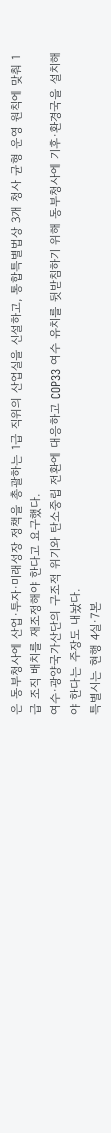은 동부청사에 산업·투자·미래성장 정책을 총괄하는 1급 직위의 산업실을 신설하고, 통합특별법상 3개 청사 균형 운영 원칙에 맞춰 1급 조직 배치를 재조정해야 한다고 요구했다.
여수·광양국가산단의 구조적 위기와 탄소중립 전환에 대응하고 COP33 여수 유치를 뒷받침하기 위해 동부청사에 기후·환경국을 설치해야 한다는 주장도 내놨다.
특별시는 현행 4실·7본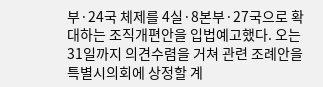부·24국 체제를 4실·8본부·27국으로 확대하는 조직개편안을 입법예고했다. 오는 31일까지 의견수렴을 거쳐 관련 조례안을 특별시의회에 상정할 계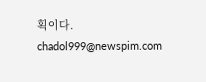획이다.
chadol999@newspim.com